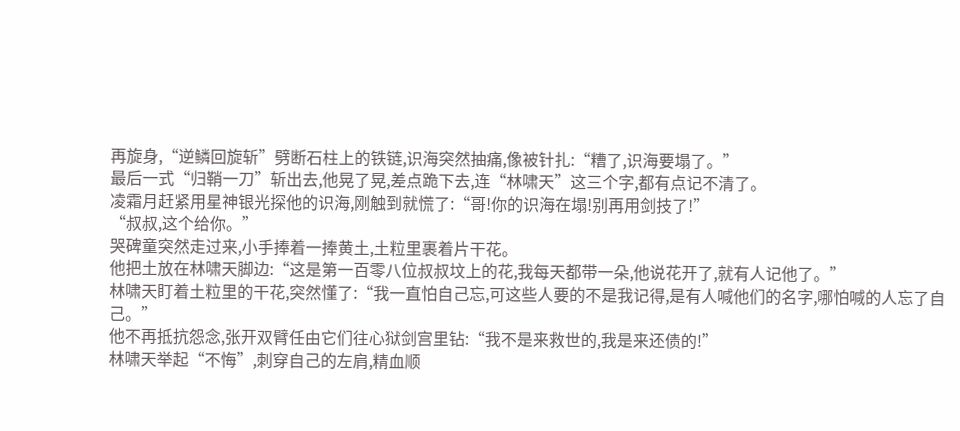再旋身,“逆鳞回旋斩”劈断石柱上的铁链,识海突然抽痛,像被针扎:“糟了,识海要塌了。”
最后一式“归鞘一刀”斩出去,他晃了晃,差点跪下去,连“林啸天”这三个字,都有点记不清了。
凌霜月赶紧用星神银光探他的识海,刚触到就慌了:“哥!你的识海在塌!别再用剑技了!”
“叔叔,这个给你。”
哭碑童突然走过来,小手捧着一捧黄土,土粒里裹着片干花。
他把土放在林啸天脚边:“这是第一百零八位叔叔坟上的花,我每天都带一朵,他说花开了,就有人记他了。”
林啸天盯着土粒里的干花,突然懂了:“我一直怕自己忘,可这些人要的不是我记得,是有人喊他们的名字,哪怕喊的人忘了自己。”
他不再抵抗怨念,张开双臂任由它们往心狱剑宫里钻:“我不是来救世的,我是来还债的!”
林啸天举起“不悔”,刺穿自己的左肩,精血顺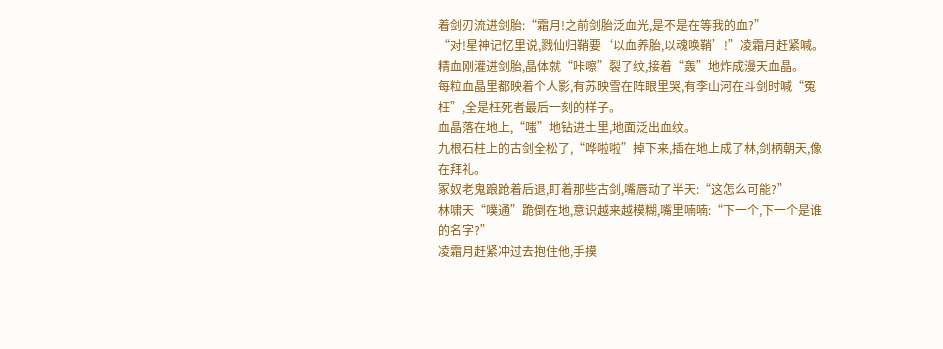着剑刃流进剑胎:“霜月!之前剑胎泛血光,是不是在等我的血?”
“对!星神记忆里说,戮仙归鞘要‘以血养胎,以魂唤鞘’!”凌霜月赶紧喊。
精血刚灌进剑胎,晶体就“咔嚓”裂了纹,接着“轰”地炸成漫天血晶。
每粒血晶里都映着个人影,有苏映雪在阵眼里哭,有李山河在斗剑时喊“冤枉”,全是枉死者最后一刻的样子。
血晶落在地上,“嗤”地钻进土里,地面泛出血纹。
九根石柱上的古剑全松了,“哗啦啦”掉下来,插在地上成了林,剑柄朝天,像在拜礼。
冢奴老鬼踉跄着后退,盯着那些古剑,嘴唇动了半天:“这怎么可能?”
林啸天“噗通”跪倒在地,意识越来越模糊,嘴里喃喃:“下一个,下一个是谁的名字?”
凌霜月赶紧冲过去抱住他,手摸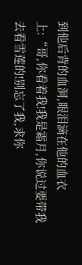到他后背的血洞,眼泪滴在他的血衣上:“哥,你看着我!我是霜月,你说过要带我去看雪莲的!别忘了我,求你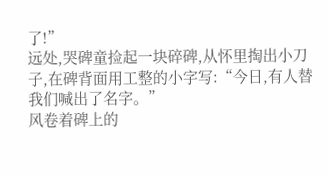了!”
远处,哭碑童捡起一块碎碑,从怀里掏出小刀子,在碑背面用工整的小字写:“今日,有人替我们喊出了名字。”
风卷着碑上的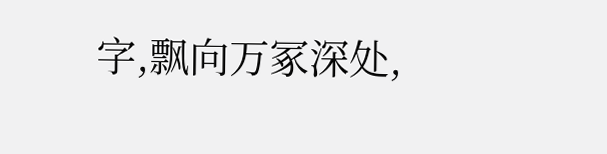字,飘向万冢深处,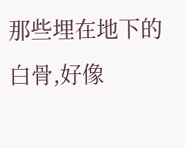那些埋在地下的白骨,好像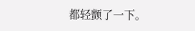都轻颤了一下。